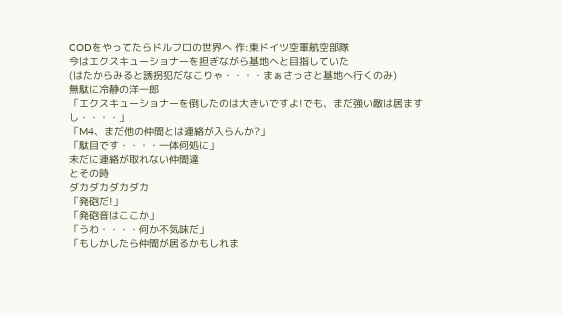CODをやってたらドルフロの世界へ 作:東ドイツ空軍航空部隊
今はエクスキューショナーを担ぎながら基地へと目指していた
(はたからみると誘拐犯だなこりゃ・・・・まぁさっさと基地へ行くのみ)
無駄に冷静の洋一郎
「エクスキューショナーを倒したのは大きいですよ!でも、まだ強い敵は居ますし・・・・」
「M4、まだ他の仲間とは連絡が入らんか?」
「駄目です・・・・一体何処に」
未だに連絡が取れない仲間達
とその時
ダカダカダカダカ
「発砲だ!」
「発砲音はここか」
「うわ・・・・何か不気味だ」
「もしかしたら仲間が居るかもしれま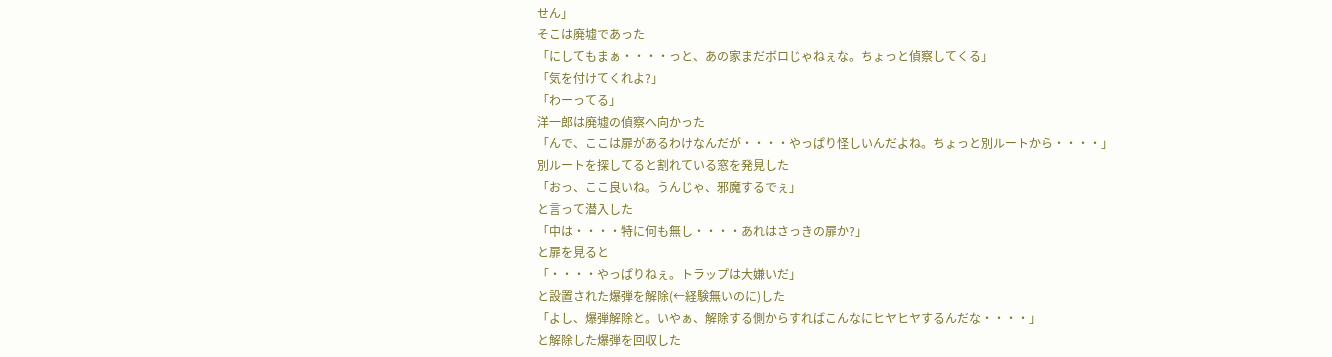せん」
そこは廃墟であった
「にしてもまぁ・・・・っと、あの家まだボロじゃねぇな。ちょっと偵察してくる」
「気を付けてくれよ?」
「わーってる」
洋一郎は廃墟の偵察へ向かった
「んで、ここは扉があるわけなんだが・・・・やっぱり怪しいんだよね。ちょっと別ルートから・・・・」
別ルートを探してると割れている窓を発見した
「おっ、ここ良いね。うんじゃ、邪魔するでぇ」
と言って潜入した
「中は・・・・特に何も無し・・・・あれはさっきの扉か?」
と扉を見ると
「・・・・やっぱりねぇ。トラップは大嫌いだ」
と設置された爆弾を解除(←経験無いのに)した
「よし、爆弾解除と。いやぁ、解除する側からすればこんなにヒヤヒヤするんだな・・・・」
と解除した爆弾を回収した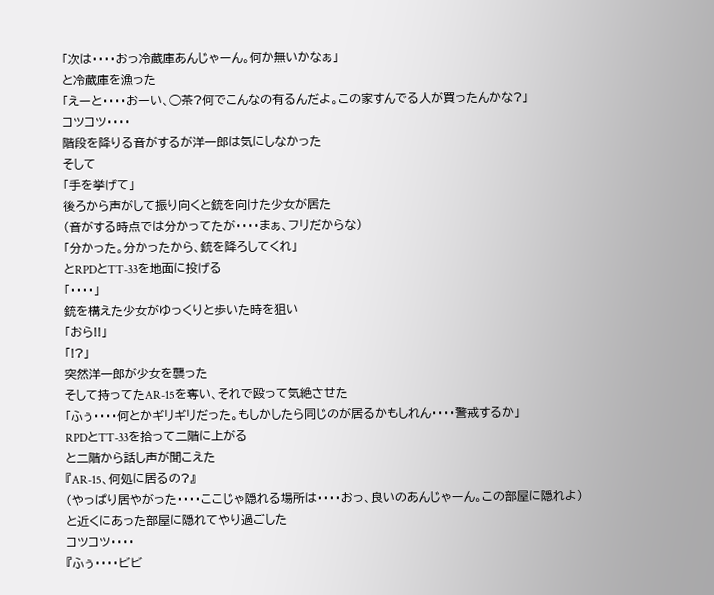「次は・・・・おっ冷蔵庫あんじゃーん。何か無いかなぁ」
と冷蔵庫を漁った
「えーと・・・・おーい、◯茶?何でこんなの有るんだよ。この家すんでる人が買ったんかな?」
コツコツ・・・・
階段を降りる音がするが洋一郎は気にしなかった
そして
「手を挙げて」
後ろから声がして振り向くと銃を向けた少女が居た
(音がする時点では分かってたが・・・・まぁ、フリだからな)
「分かった。分かったから、銃を降ろしてくれ」
とRPDとTT-33を地面に投げる
「・・・・」
銃を構えた少女がゆっくりと歩いた時を狙い
「おら!!」
「!?」
突然洋一郎が少女を襲った
そして持ってたAR-15を奪い、それで殴って気絶させた
「ふぅ・・・・何とかギリギリだった。もしかしたら同じのが居るかもしれん・・・・警戒するか」
RPDとTT-33を拾って二階に上がる
と二階から話し声が聞こえた
『AR-15、何処に居るの?』
(やっぱり居やがった・・・・ここじゃ隠れる場所は・・・・おっ、良いのあんじゃーん。この部屋に隠れよ)
と近くにあった部屋に隠れてやり過ごした
コツコツ・・・・
『ふぅ・・・・ビビ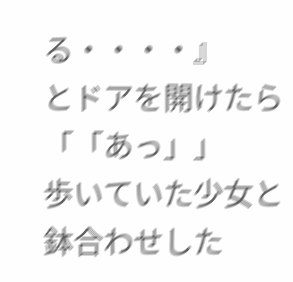る・・・・』
とドアを開けたら
「「あっ」」
歩いていた少女と鉢合わせした